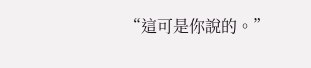“這可是你說的。”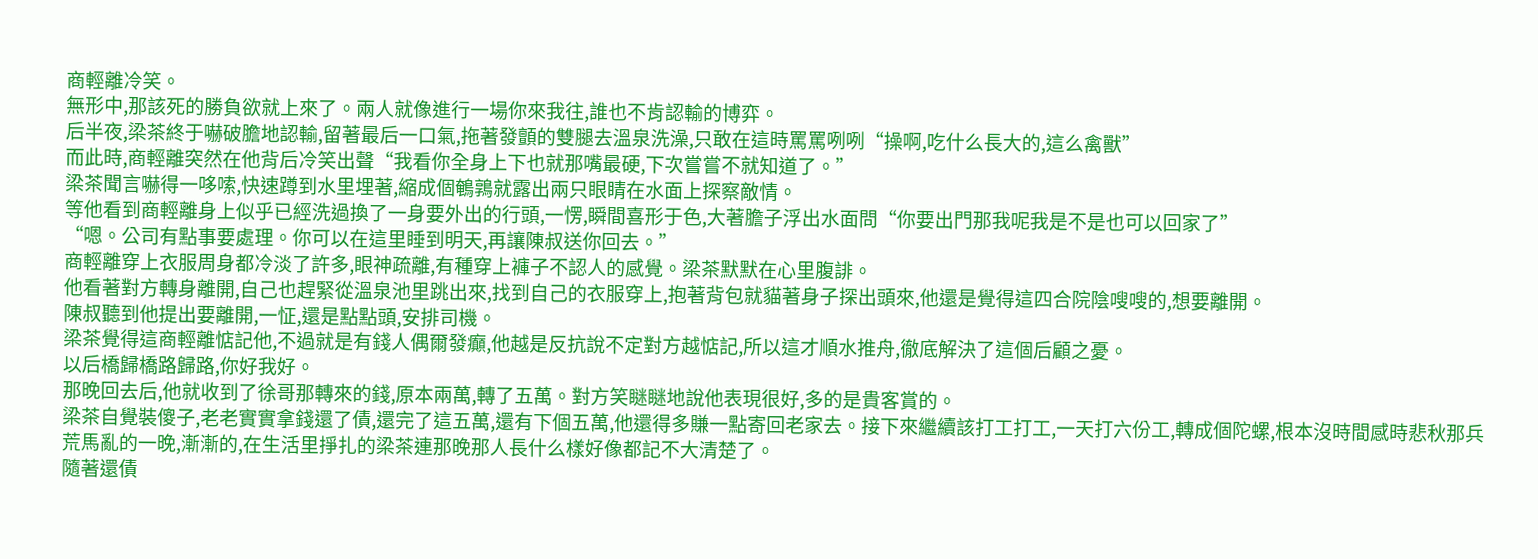商輕離冷笑。
無形中,那該死的勝負欲就上來了。兩人就像進行一場你來我往,誰也不肯認輸的博弈。
后半夜,梁茶終于嚇破膽地認輸,留著最后一口氣,拖著發顫的雙腿去溫泉洗澡,只敢在這時罵罵咧咧“操啊,吃什么長大的,這么禽獸”
而此時,商輕離突然在他背后冷笑出聲“我看你全身上下也就那嘴最硬,下次嘗嘗不就知道了。”
梁茶聞言嚇得一哆嗦,快速蹲到水里埋著,縮成個鵪鶉就露出兩只眼睛在水面上探察敵情。
等他看到商輕離身上似乎已經洗過換了一身要外出的行頭,一愣,瞬間喜形于色,大著膽子浮出水面問“你要出門那我呢我是不是也可以回家了”
“嗯。公司有點事要處理。你可以在這里睡到明天,再讓陳叔送你回去。”
商輕離穿上衣服周身都冷淡了許多,眼神疏離,有種穿上褲子不認人的感覺。梁茶默默在心里腹誹。
他看著對方轉身離開,自己也趕緊從溫泉池里跳出來,找到自己的衣服穿上,抱著背包就貓著身子探出頭來,他還是覺得這四合院陰嗖嗖的,想要離開。
陳叔聽到他提出要離開,一怔,還是點點頭,安排司機。
梁茶覺得這商輕離惦記他,不過就是有錢人偶爾發癲,他越是反抗說不定對方越惦記,所以這才順水推舟,徹底解決了這個后顧之憂。
以后橋歸橋路歸路,你好我好。
那晚回去后,他就收到了徐哥那轉來的錢,原本兩萬,轉了五萬。對方笑瞇瞇地說他表現很好,多的是貴客賞的。
梁茶自覺裝傻子,老老實實拿錢還了債,還完了這五萬,還有下個五萬,他還得多賺一點寄回老家去。接下來繼續該打工打工,一天打六份工,轉成個陀螺,根本沒時間感時悲秋那兵荒馬亂的一晚,漸漸的,在生活里掙扎的梁茶連那晚那人長什么樣好像都記不大清楚了。
隨著還債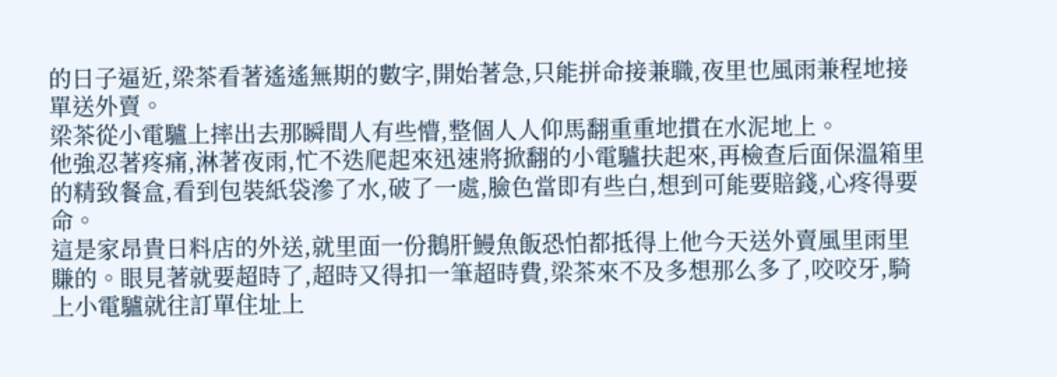的日子逼近,梁茶看著遙遙無期的數字,開始著急,只能拼命接兼職,夜里也風雨兼程地接單送外賣。
梁茶從小電驢上摔出去那瞬間人有些懵,整個人人仰馬翻重重地摜在水泥地上。
他強忍著疼痛,淋著夜雨,忙不迭爬起來迅速將掀翻的小電驢扶起來,再檢查后面保溫箱里的精致餐盒,看到包裝紙袋滲了水,破了一處,臉色當即有些白,想到可能要賠錢,心疼得要命。
這是家昂貴日料店的外送,就里面一份鵝肝鰻魚飯恐怕都抵得上他今天送外賣風里雨里賺的。眼見著就要超時了,超時又得扣一筆超時費,梁茶來不及多想那么多了,咬咬牙,騎上小電驢就往訂單住址上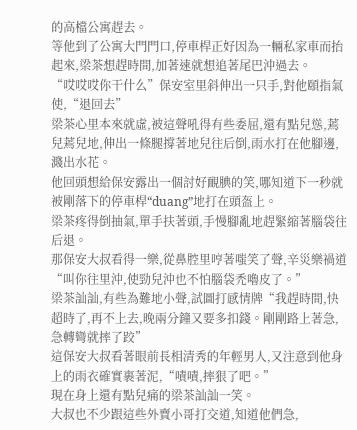的高檔公寓趕去。
等他到了公寓大門門口,停車桿正好因為一輛私家車而抬起來,梁茶想趕時間,加著速就想追著尾巴沖過去。
“哎哎哎你干什么”保安室里斜伸出一只手,對他頤指氣使,“退回去”
梁茶心里本來就虛,被這聲吼得有些委屈,還有點兒慫,蔫兒蔫兒地,伸出一條腿撐著地兒往后倒,雨水打在他腳邊,濺出水花。
他回頭想給保安露出一個討好靦腆的笑,哪知道下一秒就被剛落下的停車桿“duang”地打在頭盔上。
梁茶疼得倒抽氣,單手扶著頭,手慢腳亂地趕緊縮著腦袋往后退。
那保安大叔看得一樂,從鼻腔里哼著嗤笑了聲,辛災樂禍道“叫你往里沖,使勁兒沖也不怕腦袋禿嚕皮了。”
梁茶訕訕,有些為難地小聲,試圖打感情牌“我趕時間,快超時了,再不上去,晚兩分鐘又要多扣錢。剛剛路上著急,急轉彎就摔了跤”
這保安大叔看著眼前長相清秀的年輕男人,又注意到他身上的雨衣確實裹著泥,“嘖嘖,摔狠了吧。”
現在身上還有點兒痛的梁茶訕訕一笑。
大叔也不少跟這些外賣小哥打交道,知道他們急,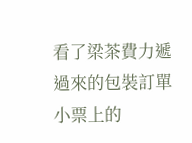看了梁茶費力遞過來的包裝訂單小票上的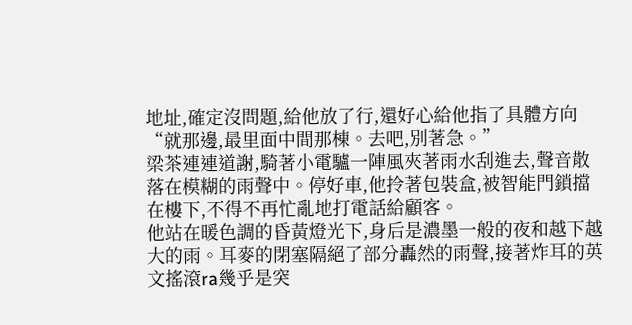地址,確定沒問題,給他放了行,還好心給他指了具體方向“就那邊,最里面中間那棟。去吧,別著急。”
梁茶連連道謝,騎著小電驢一陣風夾著雨水刮進去,聲音散落在模糊的雨聲中。停好車,他拎著包裝盒,被智能門鎖擋在樓下,不得不再忙亂地打電話給顧客。
他站在暖色調的昏黃燈光下,身后是濃墨一般的夜和越下越大的雨。耳麥的閉塞隔絕了部分轟然的雨聲,接著炸耳的英文搖滾ra幾乎是突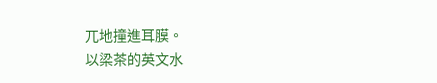兀地撞進耳膜。
以梁茶的英文水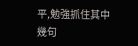平,勉強抓住其中幾句